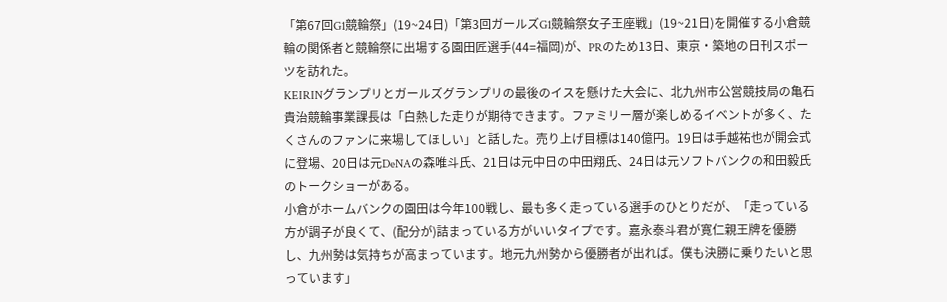「第67回G1競輪祭」(19~24日)「第3回ガールズG1競輪祭女子王座戦」(19~21日)を開催する小倉競輪の関係者と競輪祭に出場する園田匠選手(44=福岡)が、PRのため13日、東京・築地の日刊スポーツを訪れた。
KEIRINグランプリとガールズグランプリの最後のイスを懸けた大会に、北九州市公営競技局の亀石貴治競輪事業課長は「白熱した走りが期待できます。ファミリー層が楽しめるイベントが多く、たくさんのファンに来場してほしい」と話した。売り上げ目標は140億円。19日は手越祐也が開会式に登場、20日は元DeNAの森唯斗氏、21日は元中日の中田翔氏、24日は元ソフトバンクの和田毅氏のトークショーがある。
小倉がホームバンクの園田は今年100戦し、最も多く走っている選手のひとりだが、「走っている方が調子が良くて、(配分が)詰まっている方がいいタイプです。嘉永泰斗君が寛仁親王牌を優勝し、九州勢は気持ちが高まっています。地元九州勢から優勝者が出れば。僕も決勝に乗りたいと思っています」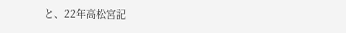と、22年高松宮記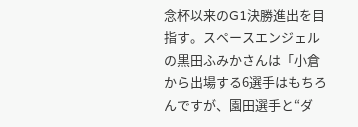念杯以来のG1決勝進出を目指す。スペースエンジェルの黒田ふみかさんは「小倉から出場する6選手はもちろんですが、園田選手と“ダ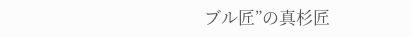ブル匠”の真杉匠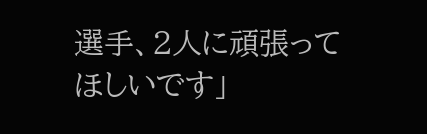選手、2人に頑張ってほしいです」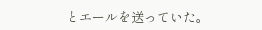とエールを送っていた。